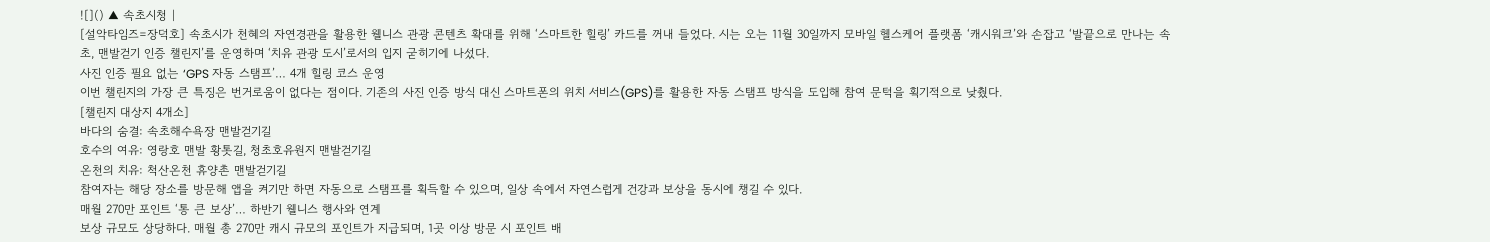![]() ▲ 속초시청 |
[설악타임즈=장덕호] 속초시가 천혜의 자연경관을 활용한 웰니스 관광 콘텐츠 확대를 위해 ‘스마트한 힐링’ 카드를 꺼내 들었다. 시는 오는 11월 30일까지 모바일 헬스케어 플랫폼 ‘캐시워크’와 손잡고 ‘발끝으로 만나는 속초, 맨발걷기 인증 챌린지’를 운영하며 ‘치유 관광 도시’로서의 입지 굳히기에 나섰다.
사진 인증 필요 없는 ‘GPS 자동 스탬프’… 4개 힐링 코스 운영
이번 챌린지의 가장 큰 특징은 번거로움이 없다는 점이다. 기존의 사진 인증 방식 대신 스마트폰의 위치 서비스(GPS)를 활용한 자동 스탬프 방식을 도입해 참여 문턱을 획기적으로 낮췄다.
[챌린지 대상지 4개소]
바다의 숨결: 속초해수욕장 맨발걷기길
호수의 여유: 영랑호 맨발 황톳길, 청초호유원지 맨발걷기길
온천의 치유: 척산온천 휴양촌 맨발걷기길
참여자는 해당 장소를 방문해 앱을 켜기만 하면 자동으로 스탬프를 획득할 수 있으며, 일상 속에서 자연스럽게 건강과 보상을 동시에 챙길 수 있다.
매월 270만 포인트 ‘통 큰 보상’… 하반기 웰니스 행사와 연계
보상 규모도 상당하다. 매월 총 270만 캐시 규모의 포인트가 지급되며, 1곳 이상 방문 시 포인트 배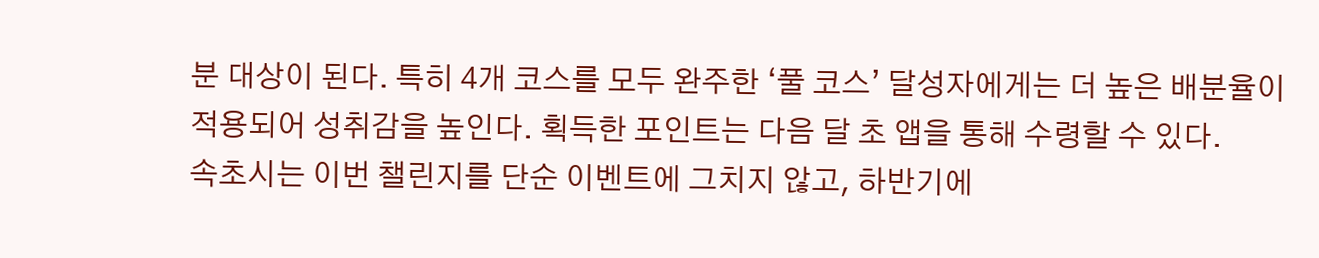분 대상이 된다. 특히 4개 코스를 모두 완주한 ‘풀 코스’ 달성자에게는 더 높은 배분율이 적용되어 성취감을 높인다. 획득한 포인트는 다음 달 초 앱을 통해 수령할 수 있다.
속초시는 이번 챌린지를 단순 이벤트에 그치지 않고, 하반기에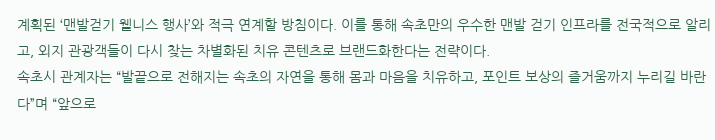계획된 ‘맨발걷기 웰니스 행사’와 적극 연계할 방침이다. 이를 통해 속초만의 우수한 맨발 걷기 인프라를 전국적으로 알리고, 외지 관광객들이 다시 찾는 차별화된 치유 콘텐츠로 브랜드화한다는 전략이다.
속초시 관계자는 “발끝으로 전해지는 속초의 자연을 통해 몸과 마음을 치유하고, 포인트 보상의 즐거움까지 누리길 바란다”며 “앞으로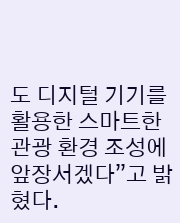도 디지털 기기를 활용한 스마트한 관광 환경 조성에 앞장서겠다”고 밝혔다.